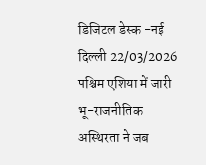डिजिटल डेस्क -नई दिल्ली 22/03/2026
पश्चिम एशिया में जारी भू-राजनीतिक अस्थिरता ने जब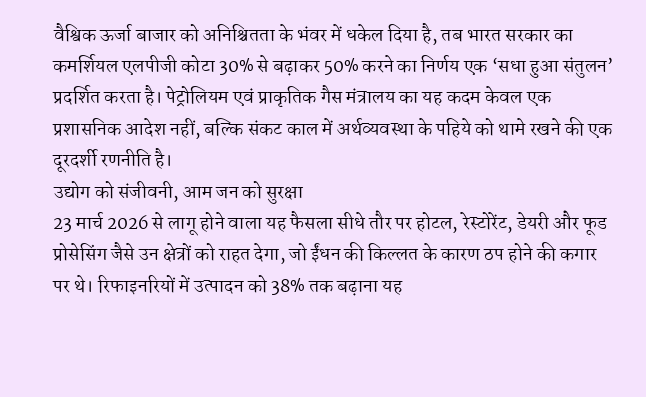वैश्विक ऊर्जा बाजार को अनिश्चितता के भंवर में धकेल दिया है, तब भारत सरकार का कमर्शियल एलपीजी कोटा 30% से बढ़ाकर 50% करने का निर्णय एक ‘सधा हुआ संतुलन’ प्रदर्शित करता है। पेट्रोलियम एवं प्राकृतिक गैस मंत्रालय का यह कदम केवल एक प्रशासनिक आदेश नहीं, बल्कि संकट काल में अर्थव्यवस्था के पहिये को थामे रखने की एक दूरदर्शी रणनीति है।
उद्योग को संजीवनी, आम जन को सुरक्षा
23 मार्च 2026 से लागू होने वाला यह फैसला सीधे तौर पर होटल, रेस्टोरेंट, डेयरी और फूड प्रोसेसिंग जैसे उन क्षेत्रों को राहत देगा, जो ईंधन की किल्लत के कारण ठप होने की कगार पर थे। रिफाइनरियों में उत्पादन को 38% तक बढ़ाना यह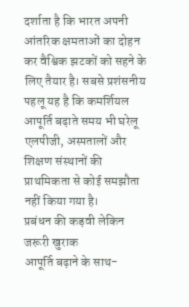दर्शाता है कि भारत अपनी आंतरिक क्षमताओं का दोहन कर वैश्विक झटकों को सहने के लिए तैयार है। सबसे प्रशंसनीय पहलू यह है कि कमर्शियल आपूर्ति बढ़ाते समय भी घरेलू एलपीजी, अस्पतालों और शिक्षण संस्थानों की प्राथमिकता से कोई समझौता नहीं किया गया है।
प्रबंधन की कड़वी लेकिन जरूरी खुराक
आपूर्ति बढ़ाने के साथ-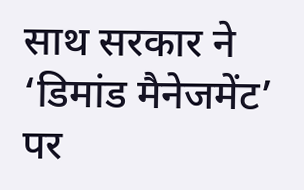साथ सरकार ने ‘डिमांड मैनेजमेंट’ पर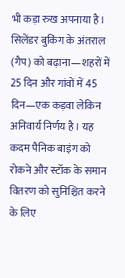भी कड़ा रुख अपनाया है। सिलेंडर बुकिंग के अंतराल (गैप) को बढ़ाना—शहरों में 25 दिन और गांवों में 45 दिन—एक कड़वा लेकिन अनिवार्य निर्णय है। यह कदम पैनिक बाइंग को रोकने और स्टॉक के समान वितरण को सुनिश्चित करने के लिए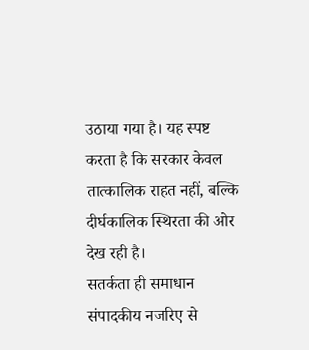उठाया गया है। यह स्पष्ट करता है कि सरकार केवल तात्कालिक राहत नहीं, बल्कि दीर्घकालिक स्थिरता की ओर देख रही है।
सतर्कता ही समाधान
संपादकीय नजरिए से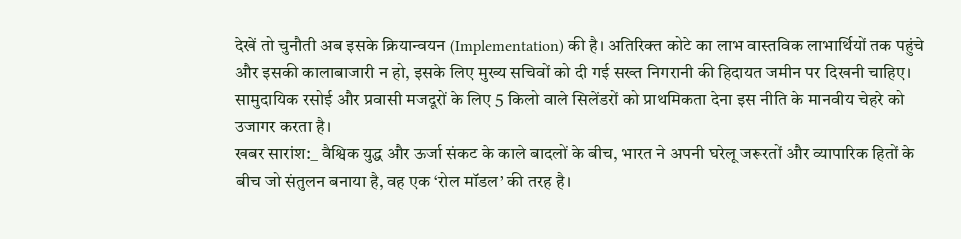देखें तो चुनौती अब इसके क्रियान्वयन (Implementation) की है। अतिरिक्त कोटे का लाभ वास्तविक लाभार्थियों तक पहुंचे और इसकी कालाबाजारी न हो, इसके लिए मुख्य सचिवों को दी गई सख्त निगरानी की हिदायत जमीन पर दिखनी चाहिए। सामुदायिक रसोई और प्रवासी मजदूरों के लिए 5 किलो वाले सिलेंडरों को प्राथमिकता देना इस नीति के मानवीय चेहरे को उजागर करता है।
खबर सारांश:_ वैश्विक युद्ध और ऊर्जा संकट के काले बादलों के बीच, भारत ने अपनी घरेलू जरूरतों और व्यापारिक हितों के बीच जो संतुलन बनाया है, वह एक ‘रोल मॉडल’ की तरह है।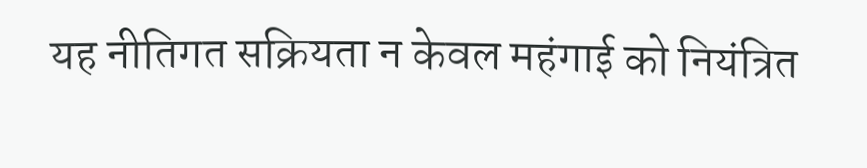यह नीतिगत सक्रियता न केवल महंगाई को नियंत्रित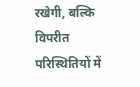रखेगी, बल्कि विपरीत परिस्थितियों में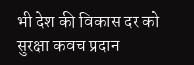भी देश की विकास दर को सुरक्षा कवच प्रदान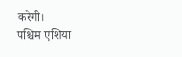करेगी।
पश्चिम एशिया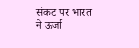संकट पर भारत ने ऊर्जा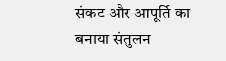संकट और आपूर्ति का बनाया संतुलन